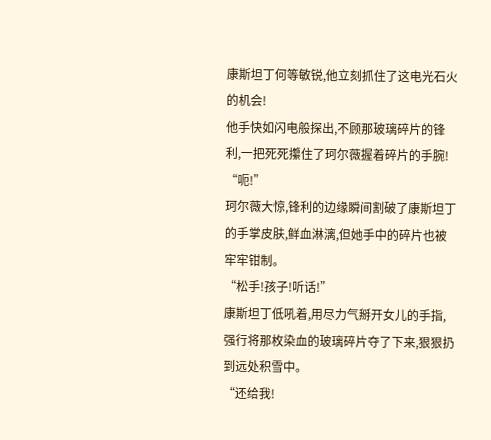康斯坦丁何等敏锐,他立刻抓住了这电光石火的机会!
他手快如闪电般探出,不顾那玻璃碎片的锋利,一把死死攥住了珂尔薇握着碎片的手腕!
“呃!”
珂尔薇大惊,锋利的边缘瞬间割破了康斯坦丁的手掌皮肤,鲜血淋漓,但她手中的碎片也被牢牢钳制。
“松手!孩子!听话!”
康斯坦丁低吼着,用尽力气掰开女儿的手指,强行将那枚染血的玻璃碎片夺了下来,狠狠扔到远处积雪中。
“还给我!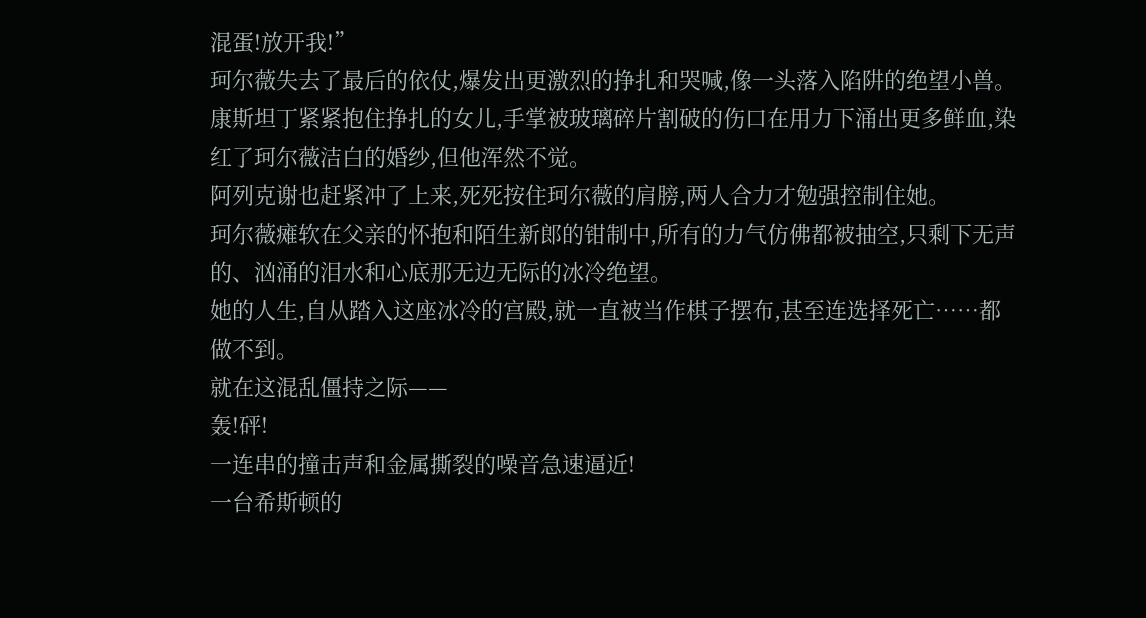混蛋!放开我!”
珂尔薇失去了最后的依仗,爆发出更激烈的挣扎和哭喊,像一头落入陷阱的绝望小兽。
康斯坦丁紧紧抱住挣扎的女儿,手掌被玻璃碎片割破的伤口在用力下涌出更多鲜血,染红了珂尔薇洁白的婚纱,但他浑然不觉。
阿列克谢也赶紧冲了上来,死死按住珂尔薇的肩膀,两人合力才勉强控制住她。
珂尔薇瘫软在父亲的怀抱和陌生新郎的钳制中,所有的力气仿佛都被抽空,只剩下无声的、汹涌的泪水和心底那无边无际的冰冷绝望。
她的人生,自从踏入这座冰冷的宫殿,就一直被当作棋子摆布,甚至连选择死亡……都做不到。
就在这混乱僵持之际——
轰!砰!
一连串的撞击声和金属撕裂的噪音急速逼近!
一台希斯顿的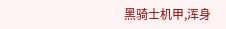黑骑士机甲,浑身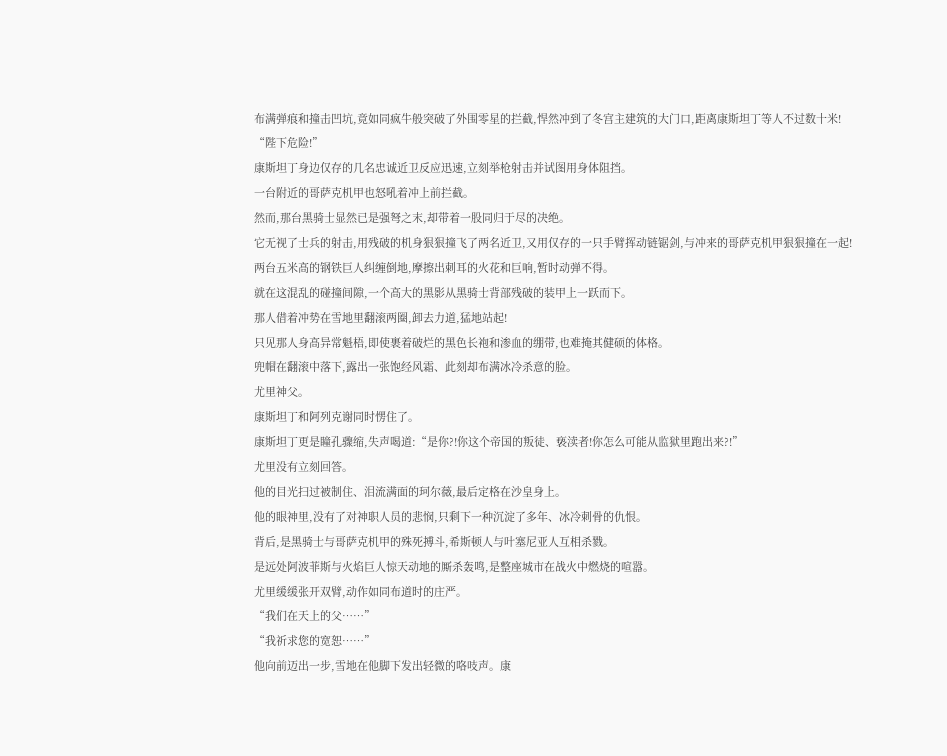布满弹痕和撞击凹坑,竟如同疯牛般突破了外围零星的拦截,悍然冲到了冬宫主建筑的大门口,距离康斯坦丁等人不过数十米!
“陛下危险!”
康斯坦丁身边仅存的几名忠诚近卫反应迅速,立刻举枪射击并试图用身体阻挡。
一台附近的哥萨克机甲也怒吼着冲上前拦截。
然而,那台黑骑士显然已是强弩之末,却带着一股同归于尽的决绝。
它无视了士兵的射击,用残破的机身狠狠撞飞了两名近卫,又用仅存的一只手臂挥动链锯剑,与冲来的哥萨克机甲狠狠撞在一起!
两台五米高的钢铁巨人纠缠倒地,摩擦出刺耳的火花和巨响,暂时动弹不得。
就在这混乱的碰撞间隙,一个高大的黑影从黑骑士背部残破的装甲上一跃而下。
那人借着冲势在雪地里翻滚两圈,卸去力道,猛地站起!
只见那人身高异常魁梧,即使裹着破烂的黑色长袍和渗血的绷带,也难掩其健硕的体格。
兜帽在翻滚中落下,露出一张饱经风霜、此刻却布满冰冷杀意的脸。
尤里神父。
康斯坦丁和阿列克谢同时愣住了。
康斯坦丁更是瞳孔骤缩,失声喝道:“是你?!你这个帝国的叛徒、亵渎者!你怎么可能从监狱里跑出来?!”
尤里没有立刻回答。
他的目光扫过被制住、泪流满面的珂尔薇,最后定格在沙皇身上。
他的眼神里,没有了对神职人员的悲悯,只剩下一种沉淀了多年、冰冷刺骨的仇恨。
背后,是黑骑士与哥萨克机甲的殊死搏斗,希斯顿人与叶塞尼亚人互相杀戮。
是远处阿波菲斯与火焰巨人惊天动地的厮杀轰鸣,是整座城市在战火中燃烧的喧嚣。
尤里缓缓张开双臂,动作如同布道时的庄严。
“我们在天上的父……”
“我祈求您的宽恕……”
他向前迈出一步,雪地在他脚下发出轻微的咯吱声。康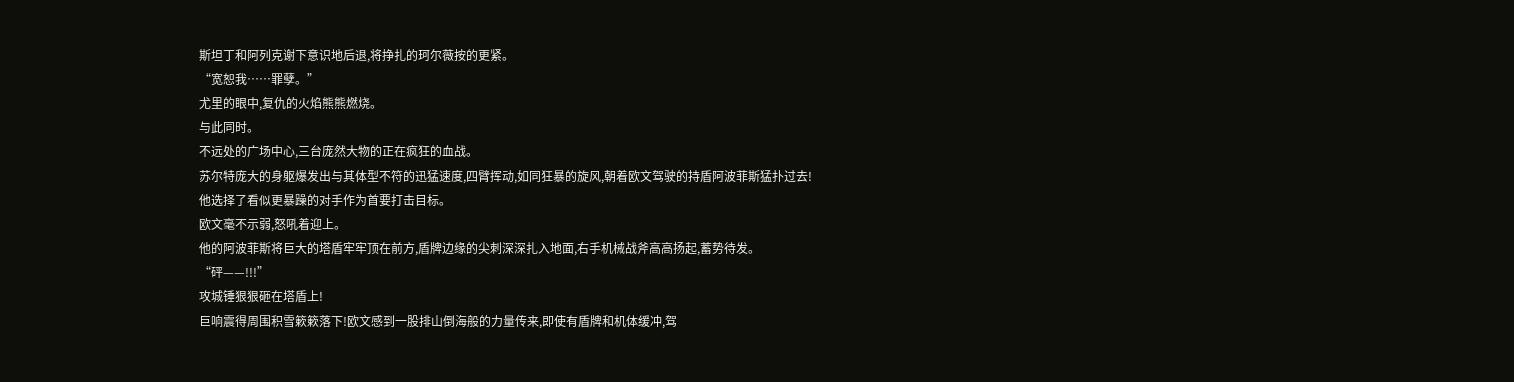斯坦丁和阿列克谢下意识地后退,将挣扎的珂尔薇按的更紧。
“宽恕我……罪孽。”
尤里的眼中,复仇的火焰熊熊燃烧。
与此同时。
不远处的广场中心,三台庞然大物的正在疯狂的血战。
苏尔特庞大的身躯爆发出与其体型不符的迅猛速度,四臂挥动,如同狂暴的旋风,朝着欧文驾驶的持盾阿波菲斯猛扑过去!
他选择了看似更暴躁的对手作为首要打击目标。
欧文毫不示弱,怒吼着迎上。
他的阿波菲斯将巨大的塔盾牢牢顶在前方,盾牌边缘的尖刺深深扎入地面,右手机械战斧高高扬起,蓄势待发。
“砰——!!!”
攻城锤狠狠砸在塔盾上!
巨响震得周围积雪簌簌落下!欧文感到一股排山倒海般的力量传来,即使有盾牌和机体缓冲,驾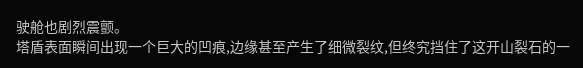驶舱也剧烈震颤。
塔盾表面瞬间出现一个巨大的凹痕,边缘甚至产生了细微裂纹,但终究挡住了这开山裂石的一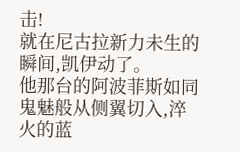击!
就在尼古拉新力未生的瞬间,凯伊动了。
他那台的阿波菲斯如同鬼魅般从侧翼切入,淬火的蓝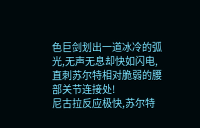色巨剑划出一道冰冷的弧光,无声无息却快如闪电,直刺苏尔特相对脆弱的腰部关节连接处!
尼古拉反应极快,苏尔特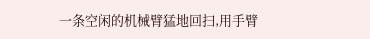一条空闲的机械臂猛地回扫,用手臂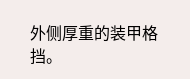外侧厚重的装甲格挡。